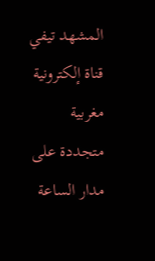المشهد تيفي قناة إلكترونية مغربية متجددة على مدار الساعة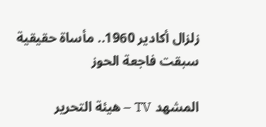زلزال أكادير 1960.. مأساة حقيقية سبقت فاجعة الحوز

المشهد TV – هيئة التحرير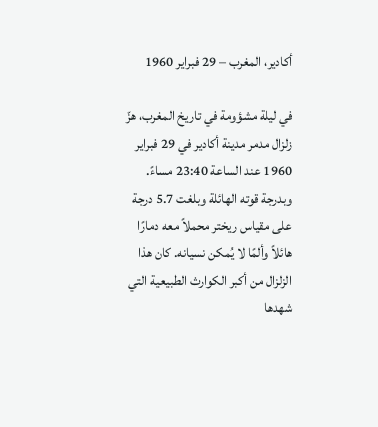أكادير، المغرب – 29 فبراير 1960

في ليلة مشؤومة في تاريخ المغرب، هزّ زلزال مدمر مدينة أكادير في 29 فبراير 1960 عند الساعة 23:40 مساءً. وبدرجة قوته الهائلة وبلغت 5.7 درجة على مقياس ريختر محملاً معه دمارًا هائلاً وألمًا لا يُمكن نسيانه. كان هذا الزلزال من أكبر الكوارث الطبيعية التي شهدها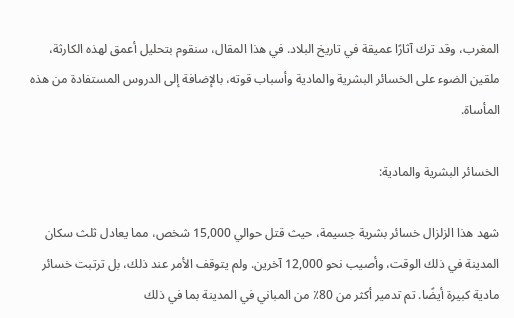المغرب، وقد ترك آثارًا عميقة في تاريخ البلاد. في هذا المقال، سنقوم بتحليل أعمق لهذه الكارثة، ملقين الضوء على الخسائر البشرية والمادية وأسباب قوته، بالإضافة إلى الدروس المستفادة من هذه المأساة.

الخسائر البشرية والمادية:

شهد هذا الزلزال خسائر بشرية جسيمة، حيث قتل حوالي 15,000 شخص، مما يعادل ثلث سكان المدينة في ذلك الوقت، وأصيب نحو 12,000 آخرين. ولم يتوقف الأمر عند ذلك، بل ترتبت خسائر مادية كبيرة أيضًا. تم تدمير أكثر من 80٪ من المباني في المدينة بما في ذلك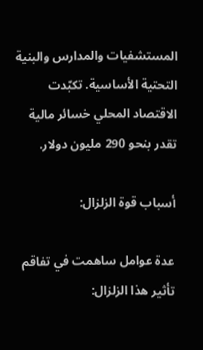المستشفيات والمدارس والبنية التحتية الأساسية. تكبّدت الاقتصاد المحلي خسائر مالية تقدر بنحو 290 مليون دولار.

أسباب قوة الزلزال:

عدة عوامل ساهمت في تفاقم تأثير هذا الزلزال: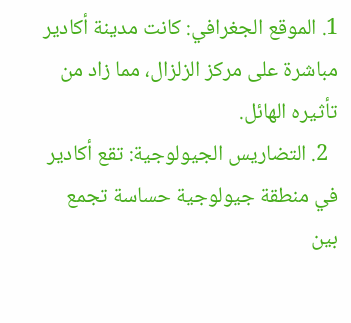1. الموقع الجغرافي: كانت مدينة أكادير مباشرة على مركز الزلزال، مما زاد من تأثيره الهائل.
  2. التضاريس الجيولوجية: تقع أكادير في منطقة جيولوجية حساسة تجمع بين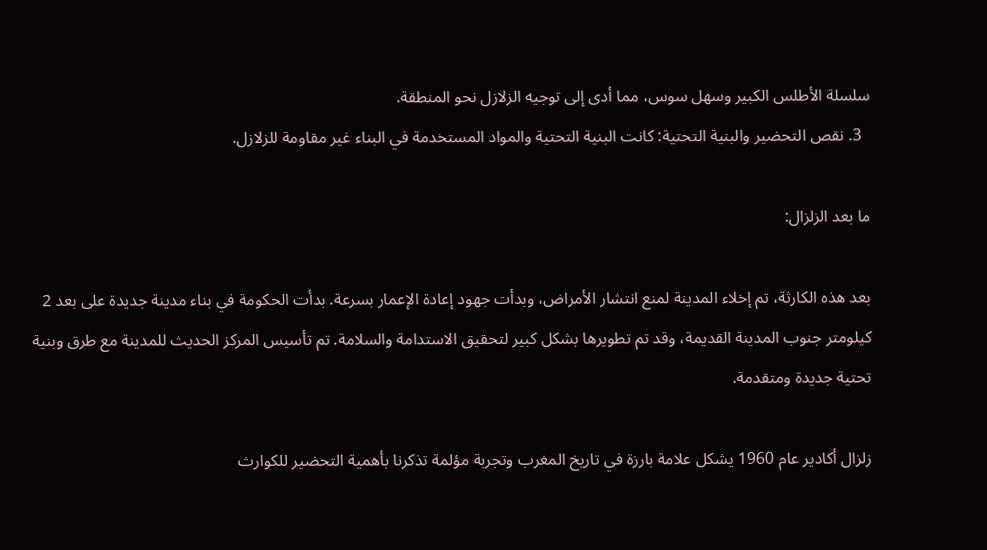سلسلة الأطلس الكبير وسهل سوس، مما أدى إلى توجيه الزلازل نحو المنطقة.
  3. نقص التحضير والبنية التحتية: كانت البنية التحتية والمواد المستخدمة في البناء غير مقاومة للزلازل.

ما بعد الزلزال:

بعد هذه الكارثة، تم إخلاء المدينة لمنع انتشار الأمراض، وبدأت جهود إعادة الإعمار بسرعة. بدأت الحكومة في بناء مدينة جديدة على بعد 2 كيلومتر جنوب المدينة القديمة، وقد تم تطويرها بشكل كبير لتحقيق الاستدامة والسلامة. تم تأسيس المركز الحديث للمدينة مع طرق وبنية تحتية جديدة ومتقدمة.

زلزال أكادير عام 1960 يشكل علامة بارزة في تاريخ المغرب وتجربة مؤلمة تذكرنا بأهمية التحضير للكوارث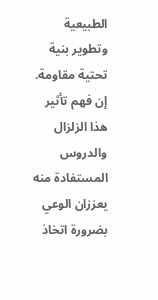الطبيعية وتطوير بنية تحتية مقاومة. إن فهم تأثير هذا الزلزال والدروس المستفادة منه يعززان الوعي بضرورة اتخاذ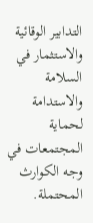التدابير الوقائية والاستثمار في السلامة والاستدامة لحماية المجتمعات في وجه الكوارث المحتملة.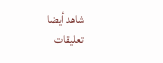شاهد أيضا
تعليقات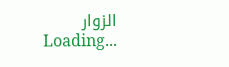الزوار
Loading...